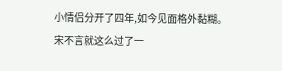小情侣分开了四年,如今见面格外黏糊。
宋不言就这么过了一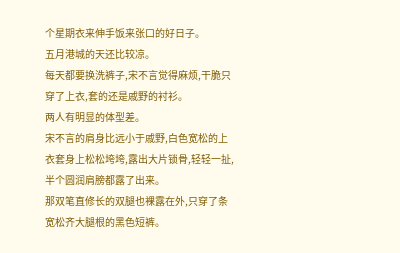个星期衣来伸手饭来张口的好日子。
五月港城的天还比较凉。
每天都要换洗裤子,宋不言觉得麻烦,干脆只穿了上衣,套的还是戚野的衬衫。
两人有明显的体型差。
宋不言的肩身比远小于戚野,白色宽松的上衣套身上松松垮垮,露出大片锁骨,轻轻一扯,半个圆润肩膀都露了出来。
那双笔直修长的双腿也裸露在外,只穿了条宽松齐大腿根的黑色短裤。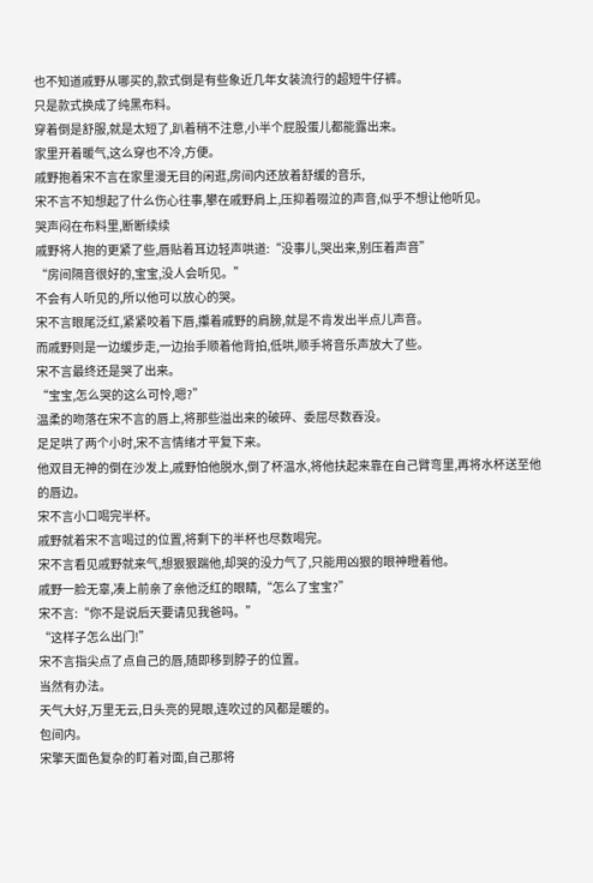也不知道戚野从哪买的,款式倒是有些象近几年女装流行的超短牛仔裤。
只是款式换成了纯黑布料。
穿着倒是舒服,就是太短了,趴着稍不注意,小半个屁股蛋儿都能露出来。
家里开着暖气,这么穿也不冷,方便。
戚野抱着宋不言在家里漫无目的闲逛,房间内还放着舒缓的音乐,
宋不言不知想起了什么伤心往事,攀在戚野肩上,压抑着啜泣的声音,似乎不想让他听见。
哭声闷在布料里,断断续续
戚野将人抱的更紧了些,唇贴着耳边轻声哄道:“没事儿,哭出来,别压着声音”
“房间隔音很好的,宝宝,没人会听见。”
不会有人听见的,所以他可以放心的哭。
宋不言眼尾泛红,紧紧咬着下唇,攥着戚野的肩膀,就是不肯发出半点儿声音。
而戚野则是一边缓步走,一边抬手顺着他背拍,低哄,顺手将音乐声放大了些。
宋不言最终还是哭了出来。
“宝宝,怎么哭的这么可怜,嗯?”
温柔的吻落在宋不言的唇上,将那些溢出来的破碎、委屈尽数吞没。
足足哄了两个小时,宋不言情绪才平复下来。
他双目无神的倒在沙发上,戚野怕他脱水,倒了杯温水,将他扶起来靠在自己臂弯里,再将水杯送至他的唇边。
宋不言小口喝完半杯。
戚野就着宋不言喝过的位置,将剩下的半杯也尽数喝完。
宋不言看见戚野就来气,想狠狠踹他,却哭的没力气了,只能用凶狠的眼神瞪着他。
戚野一脸无辜,凑上前亲了亲他泛红的眼睛,“怎么了宝宝?”
宋不言:“你不是说后天要请见我爸吗。”
“这样子怎么出门!”
宋不言指尖点了点自己的唇,随即移到脖子的位置。
当然有办法。
天气大好,万里无云,日头亮的晃眼,连吹过的风都是暖的。
包间内。
宋擎天面色复杂的盯着对面,自己那将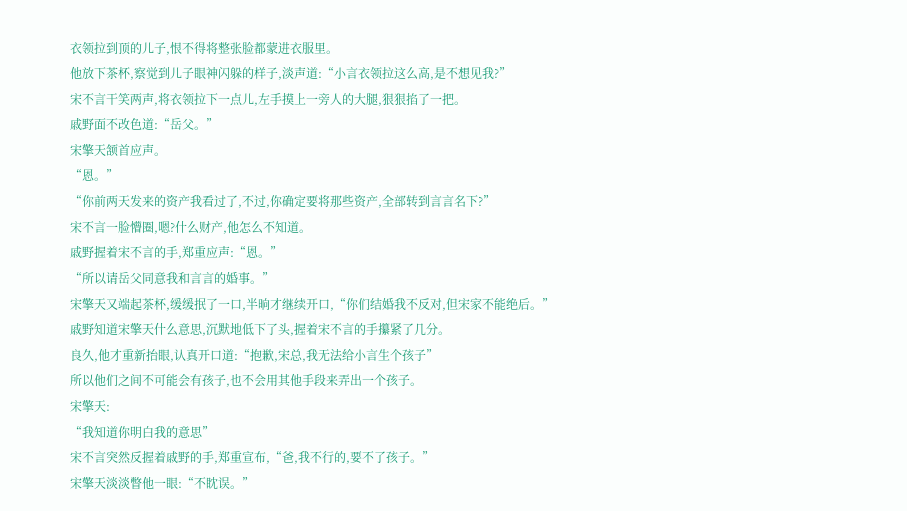衣领拉到顶的儿子,恨不得将整张脸都蒙进衣服里。
他放下茶杯,察觉到儿子眼神闪躲的样子,淡声道:“小言衣领拉这么高,是不想见我?”
宋不言干笑两声,将衣领拉下一点儿,左手摸上一旁人的大腿,狠狠掐了一把。
戚野面不改色道:“岳父。”
宋擎天颔首应声。
“恩。”
“你前两天发来的资产我看过了,不过,你确定要将那些资产,全部转到言言名下?”
宋不言一脸懵圈,嗯?什么财产,他怎么不知道。
戚野握着宋不言的手,郑重应声:“恩。”
“所以请岳父同意我和言言的婚事。”
宋擎天又端起茶杯,缓缓抿了一口,半晌才继续开口,“你们结婚我不反对,但宋家不能绝后。”
戚野知道宋擎天什么意思,沉默地低下了头,握着宋不言的手攥紧了几分。
良久,他才重新抬眼,认真开口道:“抱歉,宋总,我无法给小言生个孩子”
所以他们之间不可能会有孩子,也不会用其他手段来弄出一个孩子。
宋擎天:
“我知道你明白我的意思”
宋不言突然反握着戚野的手,郑重宣布,“爸,我不行的,要不了孩子。”
宋擎天淡淡瞥他一眼:“不眈误。”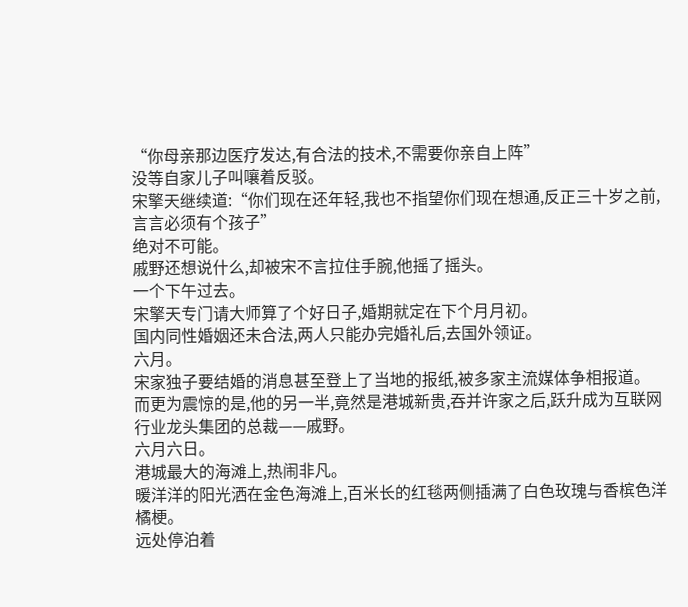“你母亲那边医疗发达,有合法的技术,不需要你亲自上阵”
没等自家儿子叫嚷着反驳。
宋擎天继续道:“你们现在还年轻,我也不指望你们现在想通,反正三十岁之前,言言必须有个孩子”
绝对不可能。
戚野还想说什么,却被宋不言拉住手腕,他摇了摇头。
一个下午过去。
宋擎天专门请大师算了个好日子,婚期就定在下个月月初。
国内同性婚姻还未合法,两人只能办完婚礼后,去国外领证。
六月。
宋家独子要结婚的消息甚至登上了当地的报纸,被多家主流媒体争相报道。
而更为震惊的是,他的另一半,竟然是港城新贵,吞并许家之后,跃升成为互联网行业龙头集团的总裁——戚野。
六月六日。
港城最大的海滩上,热闹非凡。
暖洋洋的阳光洒在金色海滩上,百米长的红毯两侧插满了白色玫瑰与香槟色洋橘梗。
远处停泊着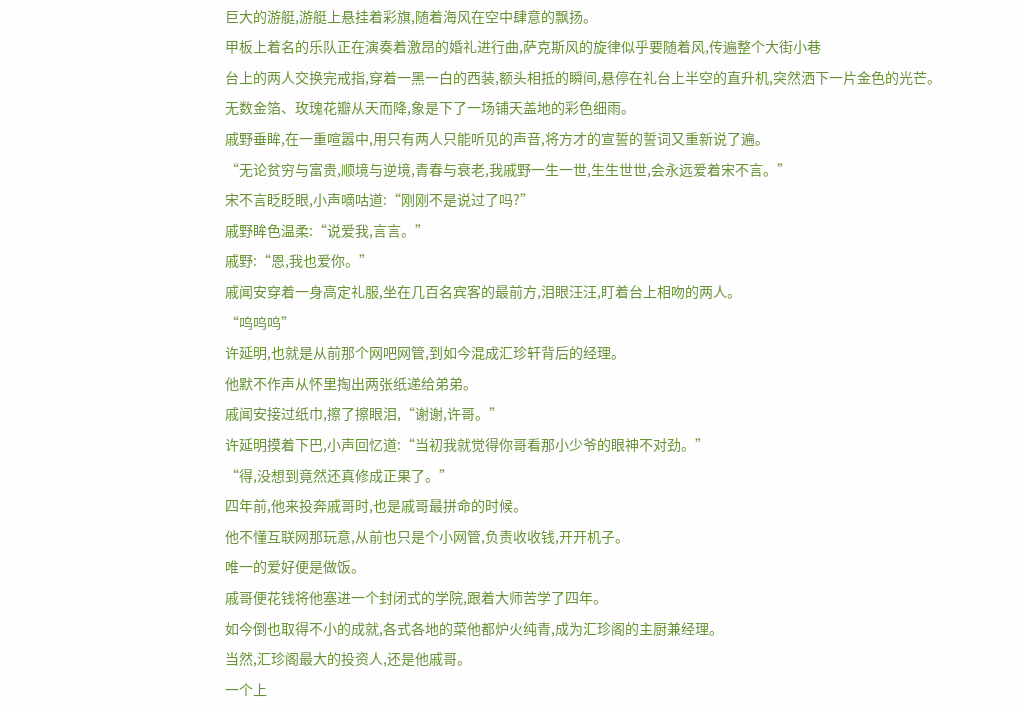巨大的游艇,游艇上悬挂着彩旗,随着海风在空中肆意的飘扬。
甲板上着名的乐队正在演奏着激昂的婚礼进行曲,萨克斯风的旋律似乎要随着风,传遍整个大街小巷
台上的两人交换完戒指,穿着一黑一白的西装,额头相抵的瞬间,悬停在礼台上半空的直升机,突然洒下一片金色的光芒。
无数金箔、玫瑰花瓣从天而降,象是下了一场铺天盖地的彩色细雨。
戚野垂眸,在一重喧嚣中,用只有两人只能听见的声音,将方才的宣誓的誓词又重新说了遍。
“无论贫穷与富贵,顺境与逆境,青春与衰老,我戚野一生一世,生生世世,会永远爱着宋不言。”
宋不言眨眨眼,小声嘀咕道:“刚刚不是说过了吗?”
戚野眸色温柔:“说爱我,言言。”
戚野:“恩,我也爱你。”
戚闻安穿着一身高定礼服,坐在几百名宾客的最前方,泪眼汪汪,盯着台上相吻的两人。
“呜呜呜”
许延明,也就是从前那个网吧网管,到如今混成汇珍轩背后的经理。
他默不作声从怀里掏出两张纸递给弟弟。
戚闻安接过纸巾,擦了擦眼泪,“谢谢,许哥。”
许延明摸着下巴,小声回忆道:“当初我就觉得你哥看那小少爷的眼神不对劲。”
“得,没想到竟然还真修成正果了。”
四年前,他来投奔戚哥时,也是戚哥最拼命的时候。
他不懂互联网那玩意,从前也只是个小网管,负责收收钱,开开机子。
唯一的爱好便是做饭。
戚哥便花钱将他塞进一个封闭式的学院,跟着大师苦学了四年。
如今倒也取得不小的成就,各式各地的菜他都炉火纯青,成为汇珍阁的主厨兼经理。
当然,汇珍阁最大的投资人,还是他戚哥。
一个上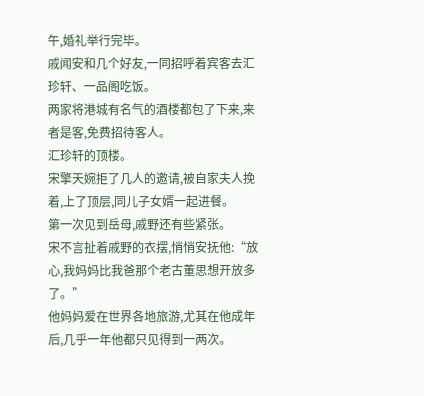午,婚礼举行完毕。
戚闻安和几个好友,一同招呼着宾客去汇珍轩、一品阁吃饭。
两家将港城有名气的酒楼都包了下来,来者是客,免费招待客人。
汇珍轩的顶楼。
宋擎天婉拒了几人的邀请,被自家夫人挽着,上了顶层,同儿子女婿一起进餐。
第一次见到岳母,戚野还有些紧张。
宋不言扯着戚野的衣摆,悄悄安抚他:“放心,我妈妈比我爸那个老古董思想开放多了。”
他妈妈爱在世界各地旅游,尤其在他成年后,几乎一年他都只见得到一两次。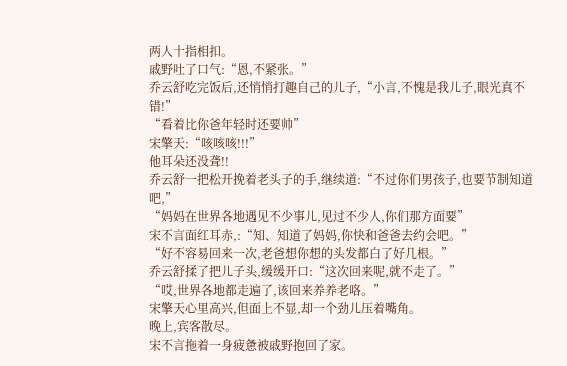两人十指相扣。
戚野吐了口气:“恩,不紧张。”
乔云舒吃完饭后,还悄悄打趣自己的儿子,“小言,不愧是我儿子,眼光真不错!”
“看着比你爸年轻时还要帅”
宋擎天:“咳咳咳!!!”
他耳朵还没聋!!
乔云舒一把松开挽着老头子的手,继续道:“不过你们男孩子,也要节制知道吧,”
“妈妈在世界各地遇见不少事儿,见过不少人,你们那方面要”
宋不言面红耳赤,:“知、知道了妈妈,你快和爸爸去约会吧。”
“好不容易回来一次,老爸想你想的头发都白了好几根。”
乔云舒揉了把儿子头,缓缓开口:“这次回来呢,就不走了。”
“哎,世界各地都走遍了,该回来养养老咯。”
宋擎天心里高兴,但面上不显,却一个劲儿压着嘴角。
晚上,宾客散尽。
宋不言拖着一身疲惫被戚野抱回了家。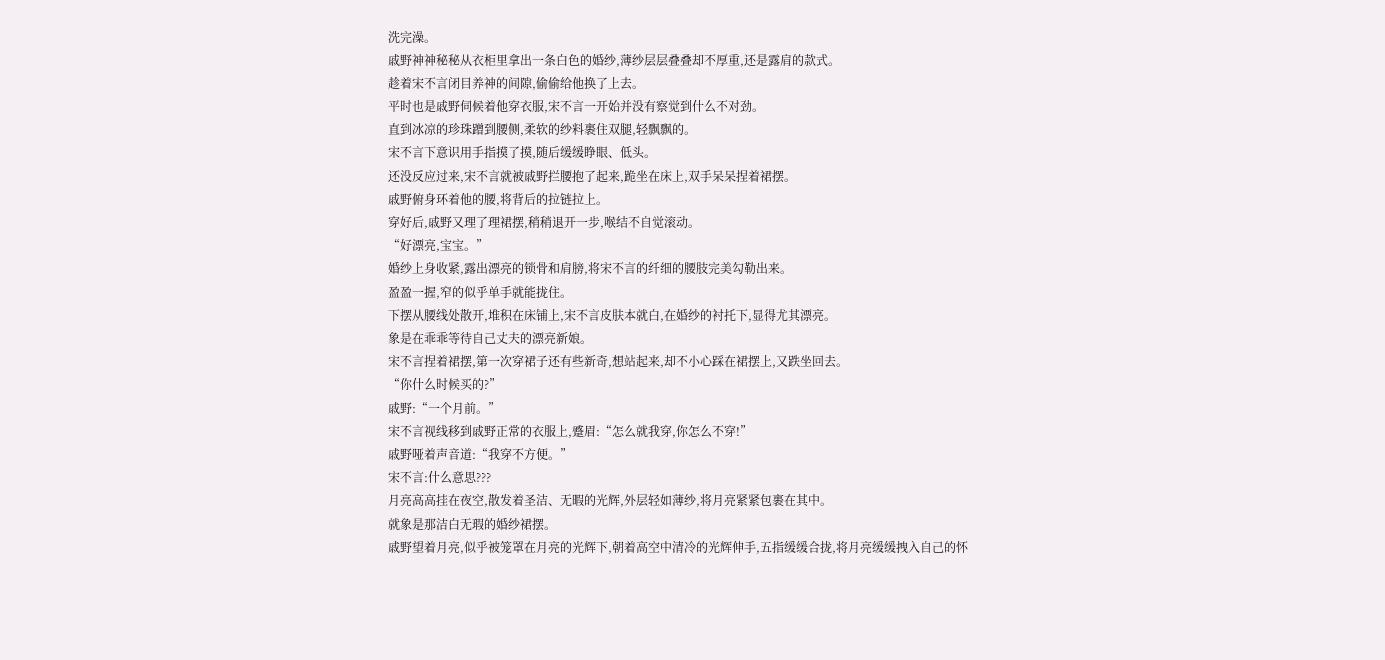洗完澡。
戚野神神秘秘从衣柜里拿出一条白色的婚纱,薄纱层层叠叠却不厚重,还是露肩的款式。
趁着宋不言闭目养神的间隙,偷偷给他换了上去。
平时也是戚野伺候着他穿衣服,宋不言一开始并没有察觉到什么不对劲。
直到冰凉的珍珠蹭到腰侧,柔软的纱料裹住双腿,轻飘飘的。
宋不言下意识用手指摸了摸,随后缓缓睁眼、低头。
还没反应过来,宋不言就被戚野拦腰抱了起来,跪坐在床上,双手呆呆捏着裙摆。
戚野俯身环着他的腰,将背后的拉链拉上。
穿好后,戚野又理了理裙摆,稍稍退开一步,喉结不自觉滚动。
“好漂亮,宝宝。”
婚纱上身收紧,露出漂亮的锁骨和肩膀,将宋不言的纤细的腰肢完美勾勒出来。
盈盈一握,窄的似乎单手就能拢住。
下摆从腰线处散开,堆积在床铺上,宋不言皮肤本就白,在婚纱的衬托下,显得尤其漂亮。
象是在乖乖等待自己丈夫的漂亮新娘。
宋不言捏着裙摆,第一次穿裙子还有些新奇,想站起来,却不小心踩在裙摆上,又跌坐回去。
“你什么时候买的?”
戚野:“一个月前。”
宋不言视线移到戚野正常的衣服上,蹙眉:“怎么就我穿,你怎么不穿!”
戚野哑着声音道:“我穿不方便。”
宋不言:什么意思???
月亮高高挂在夜空,散发着圣洁、无暇的光辉,外层轻如薄纱,将月亮紧紧包裹在其中。
就象是那洁白无瑕的婚纱裙摆。
戚野望着月亮,似乎被笼罩在月亮的光辉下,朝着高空中清冷的光辉伸手,五指缓缓合拢,将月亮缓缓拽入自己的怀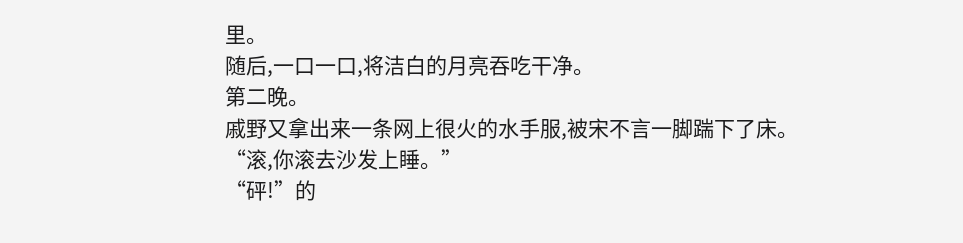里。
随后,一口一口,将洁白的月亮吞吃干净。
第二晚。
戚野又拿出来一条网上很火的水手服,被宋不言一脚踹下了床。
“滚,你滚去沙发上睡。”
“砰!”的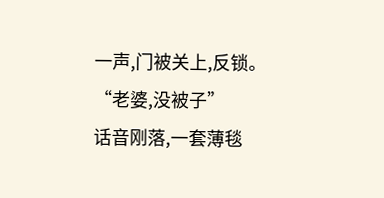一声,门被关上,反锁。
“老婆,没被子”
话音刚落,一套薄毯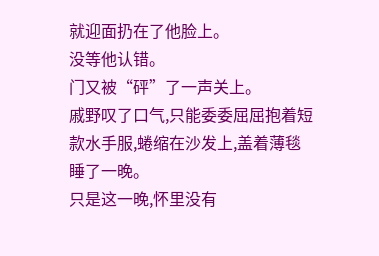就迎面扔在了他脸上。
没等他认错。
门又被“砰”了一声关上。
戚野叹了口气,只能委委屈屈抱着短款水手服,蜷缩在沙发上,盖着薄毯睡了一晚。
只是这一晚,怀里没有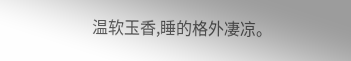温软玉香,睡的格外凄凉。